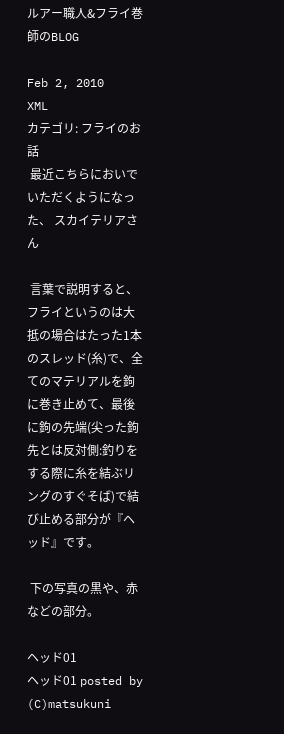ルアー職人&フライ巻師のBLOG

Feb 2, 2010
XML
カテゴリ: フライのお話
 最近こちらにおいでいただくようになった、 スカイテリアさん

 言葉で説明すると、フライというのは大抵の場合はたった1本のスレッド(糸)で、全てのマテリアルを鉤に巻き止めて、最後に鉤の先端(尖った鉤先とは反対側:釣りをする際に糸を結ぶリングのすぐそば)で結び止める部分が『ヘッド』です。

 下の写真の黒や、赤などの部分。

ヘッド01
ヘッド01 posted by (C)matsukuni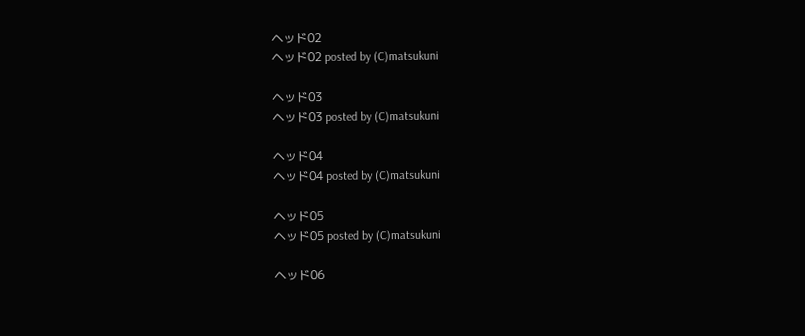ヘッド02
ヘッド02 posted by (C)matsukuni

ヘッド03
ヘッド03 posted by (C)matsukuni

ヘッド04
ヘッド04 posted by (C)matsukuni

ヘッド05
ヘッド05 posted by (C)matsukuni

ヘッド06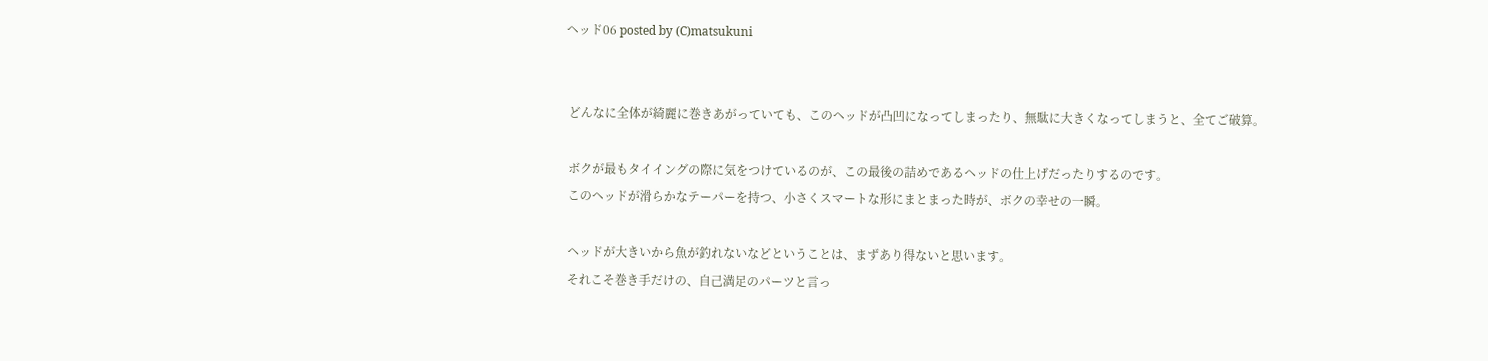ヘッド06 posted by (C)matsukuni


 どんなに全体が綺麗に巻きあがっていても、このヘッドが凸凹になってしまったり、無駄に大きくなってしまうと、全てご破算。

 ボクが最もタイイングの際に気をつけているのが、この最後の詰めであるヘッドの仕上げだったりするのです。
 このヘッドが滑らかなテーパーを持つ、小さくスマートな形にまとまった時が、ボクの幸せの一瞬。

 ヘッドが大きいから魚が釣れないなどということは、まずあり得ないと思います。
 それこそ巻き手だけの、自己満足のパーツと言っ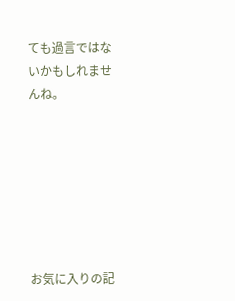ても過言ではないかもしれませんね。







お気に入りの記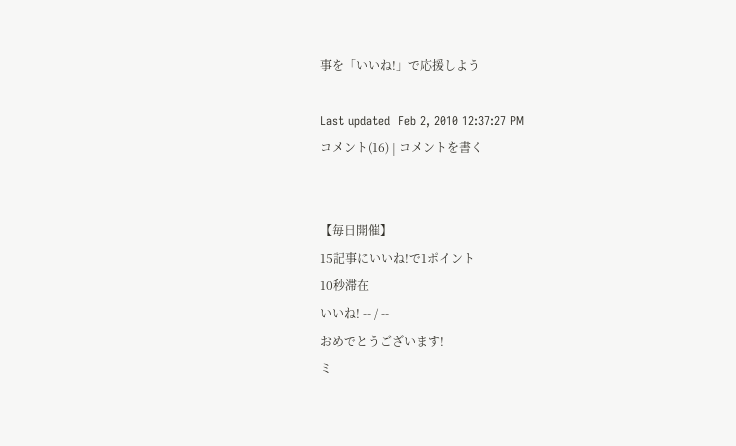事を「いいね!」で応援しよう

Last updated  Feb 2, 2010 12:37:27 PM
コメント(16) | コメントを書く


【毎日開催】
15記事にいいね!で1ポイント
10秒滞在
いいね! -- / --
おめでとうございます!
ミ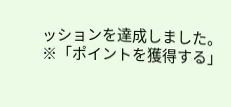ッションを達成しました。
※「ポイントを獲得する」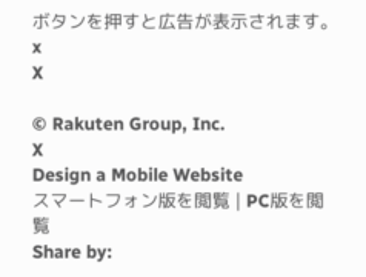ボタンを押すと広告が表示されます。
x
X

© Rakuten Group, Inc.
X
Design a Mobile Website
スマートフォン版を閲覧 | PC版を閲覧
Share by: